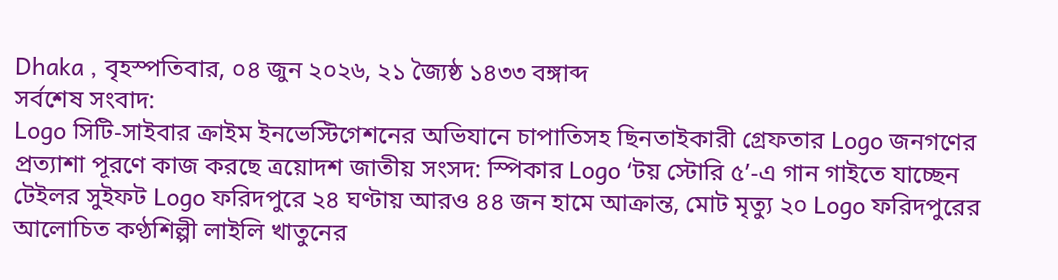Dhaka , বৃহস্পতিবার, ০৪ জুন ২০২৬, ২১ জ্যৈষ্ঠ ১৪৩৩ বঙ্গাব্দ
সর্বশেষ সংবাদ:
Logo সিটি-সাইবার ক্রাইম ইনভেস্টিগেশনের অভিযানে চাপাতিসহ ছিনতাইকারী গ্রেফতার Logo জনগণের প্রত্যাশা পূরণে কাজ করছে ত্রয়োদশ জাতীয় সংসদ: স্পিকার Logo ‘টয় স্টোরি ৫’-এ গান গাইতে যাচ্ছেন টেইলর সুইফট Logo ফরিদপুরে ২৪ ঘণ্টায় আরও ৪৪ জন হামে আক্রান্ত, মোট মৃত্যু ২০ Logo ফরিদপুরের আলোচিত কণ্ঠশিল্পী লাইলি খাতুনের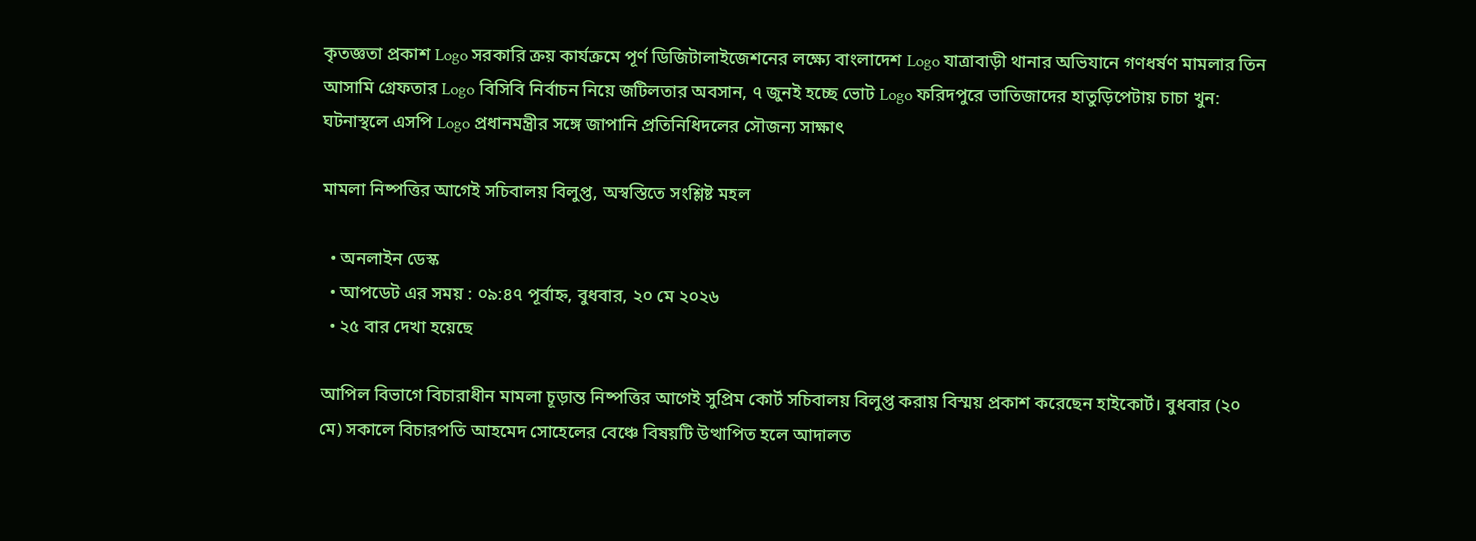কৃতজ্ঞতা প্রকাশ Logo সরকারি ক্রয় কার্যক্রমে পূর্ণ ডিজিটালাইজেশনের লক্ষ্যে বাংলাদেশ Logo যাত্রাবাড়ী থানার অভিযানে গণধর্ষণ মামলার তিন আসামি গ্রেফতার Logo বিসিবি নির্বাচন নিয়ে জটিলতার অবসান, ৭ জুনই হচ্ছে ভোট Logo ফরিদপুরে ভাতিজাদের হাতুড়িপেটায় চাচা খুন: ঘটনাস্থলে এসপি Logo প্রধানমন্ত্রীর সঙ্গে জাপানি প্রতিনিধিদলের সৌজন্য সাক্ষাৎ

মামলা নিষ্পত্তির আগেই সচিবালয় বিলুপ্ত, অস্বস্তিতে সংশ্লিষ্ট মহল

  • অনলাইন ডেস্ক
  • আপডেট এর সময় : ০৯:৪৭ পূর্বাহ্ন, বুধবার, ২০ মে ২০২৬
  • ২৫ বার দেখা হয়েছে

আপিল বিভাগে বিচারাধীন মামলা চূড়ান্ত নিষ্পত্তির আগেই সুপ্রিম কোর্ট সচিবালয় বিলুপ্ত করায় বিস্ময় প্রকাশ করেছেন হাইকোর্ট। বুধবার (২০ মে) সকালে বিচারপতি আহমেদ সোহেলের বেঞ্চে বিষয়টি উত্থাপিত হলে আদালত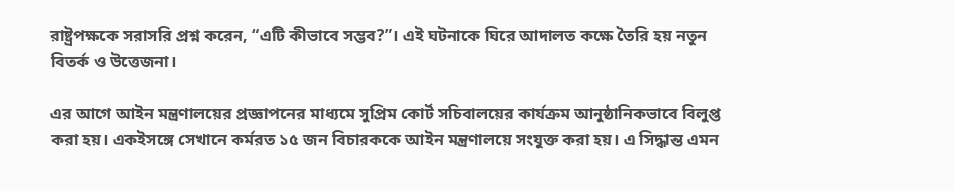রাষ্ট্রপক্ষকে সরাসরি প্রশ্ন করেন, “এটি কীভাবে সম্ভব?”। এই ঘটনাকে ঘিরে আদালত কক্ষে তৈরি হয় নতুন বিতর্ক ও উত্তেজনা।

এর আগে আইন মন্ত্রণালয়ের প্রজ্ঞাপনের মাধ্যমে সুপ্রিম কোর্ট সচিবালয়ের কার্যক্রম আনুষ্ঠানিকভাবে বিলুপ্ত করা হয়। একইসঙ্গে সেখানে কর্মরত ১৫ জন বিচারককে আইন মন্ত্রণালয়ে সংযুক্ত করা হয়। এ সিদ্ধান্ত এমন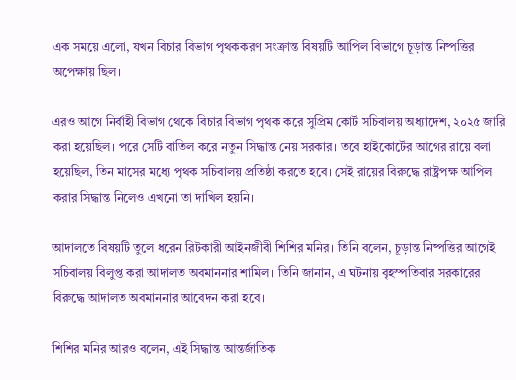এক সময়ে এলো, যখন বিচার বিভাগ পৃথককরণ সংক্রান্ত বিষয়টি আপিল বিভাগে চূড়ান্ত নিষ্পত্তির অপেক্ষায় ছিল।

এরও আগে নির্বাহী বিভাগ থেকে বিচার বিভাগ পৃথক করে সুপ্রিম কোর্ট সচিবালয় অধ্যাদেশ, ২০২৫ জারি করা হয়েছিল। পরে সেটি বাতিল করে নতুন সিদ্ধান্ত নেয় সরকার। তবে হাইকোর্টের আগের রায়ে বলা হয়েছিল, তিন মাসের মধ্যে পৃথক সচিবালয় প্রতিষ্ঠা করতে হবে। সেই রায়ের বিরুদ্ধে রাষ্ট্রপক্ষ আপিল করার সিদ্ধান্ত নিলেও এখনো তা দাখিল হয়নি।

আদালতে বিষয়টি তুলে ধরেন রিটকারী আইনজীবী শিশির মনির। তিনি বলেন, চূড়ান্ত নিষ্পত্তির আগেই সচিবালয় বিলুপ্ত করা আদালত অবমাননার শামিল। তিনি জানান, এ ঘটনায় বৃহস্পতিবার সরকারের বিরুদ্ধে আদালত অবমাননার আবেদন করা হবে।

শিশির মনির আরও বলেন, এই সিদ্ধান্ত আন্তর্জাতিক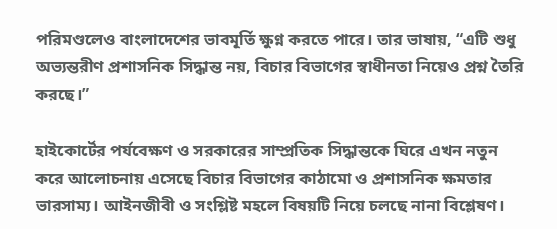পরিমণ্ডলেও বাংলাদেশের ভাবমূর্তি ক্ষুণ্ন করতে পারে। তার ভাষায়, “এটি শুধু অভ্যন্তরীণ প্রশাসনিক সিদ্ধান্ত নয়, বিচার বিভাগের স্বাধীনতা নিয়েও প্রশ্ন তৈরি করছে।”

হাইকোর্টের পর্যবেক্ষণ ও সরকারের সাম্প্রতিক সিদ্ধান্তকে ঘিরে এখন নতুন করে আলোচনায় এসেছে বিচার বিভাগের কাঠামো ও প্রশাসনিক ক্ষমতার ভারসাম্য। আইনজীবী ও সংশ্লিষ্ট মহলে বিষয়টি নিয়ে চলছে নানা বিশ্লেষণ।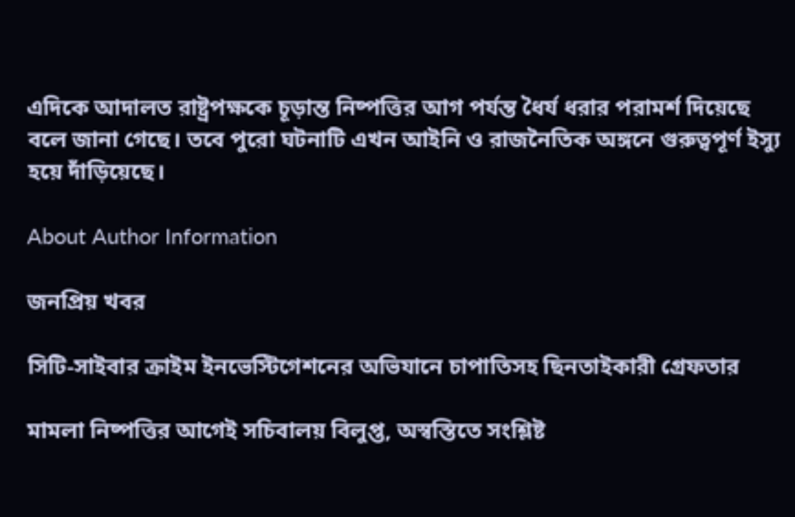এদিকে আদালত রাষ্ট্রপক্ষকে চূড়ান্ত নিষ্পত্তির আগ পর্যন্ত ধৈর্য ধরার পরামর্শ দিয়েছে বলে জানা গেছে। তবে পুরো ঘটনাটি এখন আইনি ও রাজনৈতিক অঙ্গনে গুরুত্বপূর্ণ ইস্যু হয়ে দাঁড়িয়েছে।

About Author Information

জনপ্রিয় খবর

সিটি-সাইবার ক্রাইম ইনভেস্টিগেশনের অভিযানে চাপাতিসহ ছিনতাইকারী গ্রেফতার

মামলা নিষ্পত্তির আগেই সচিবালয় বিলুপ্ত, অস্বস্তিতে সংশ্লিষ্ট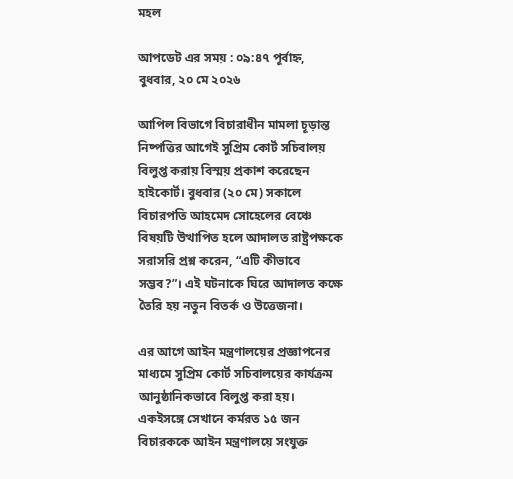মহল

আপডেট এর সময় : ০৯:৪৭ পূর্বাহ্ন, বুধবার, ২০ মে ২০২৬

আপিল বিভাগে বিচারাধীন মামলা চূড়ান্ত নিষ্পত্তির আগেই সুপ্রিম কোর্ট সচিবালয় বিলুপ্ত করায় বিস্ময় প্রকাশ করেছেন হাইকোর্ট। বুধবার (২০ মে) সকালে বিচারপতি আহমেদ সোহেলের বেঞ্চে বিষয়টি উত্থাপিত হলে আদালত রাষ্ট্রপক্ষকে সরাসরি প্রশ্ন করেন, “এটি কীভাবে সম্ভব?”। এই ঘটনাকে ঘিরে আদালত কক্ষে তৈরি হয় নতুন বিতর্ক ও উত্তেজনা।

এর আগে আইন মন্ত্রণালয়ের প্রজ্ঞাপনের মাধ্যমে সুপ্রিম কোর্ট সচিবালয়ের কার্যক্রম আনুষ্ঠানিকভাবে বিলুপ্ত করা হয়। একইসঙ্গে সেখানে কর্মরত ১৫ জন বিচারককে আইন মন্ত্রণালয়ে সংযুক্ত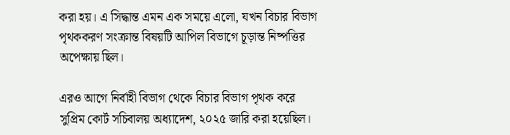করা হয়। এ সিদ্ধান্ত এমন এক সময়ে এলো, যখন বিচার বিভাগ পৃথককরণ সংক্রান্ত বিষয়টি আপিল বিভাগে চূড়ান্ত নিষ্পত্তির অপেক্ষায় ছিল।

এরও আগে নির্বাহী বিভাগ থেকে বিচার বিভাগ পৃথক করে সুপ্রিম কোর্ট সচিবালয় অধ্যাদেশ, ২০২৫ জারি করা হয়েছিল।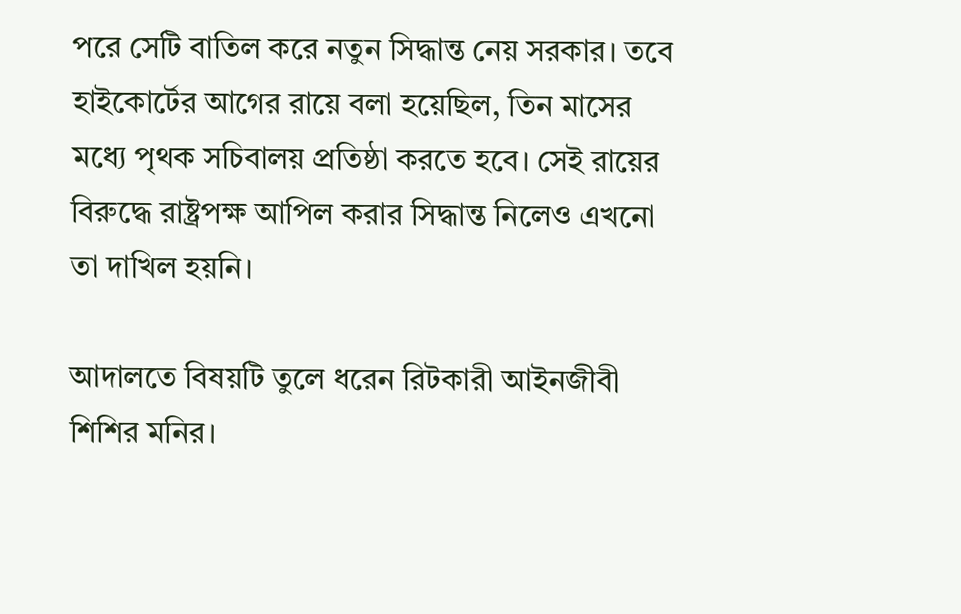পরে সেটি বাতিল করে নতুন সিদ্ধান্ত নেয় সরকার। তবে হাইকোর্টের আগের রায়ে বলা হয়েছিল, তিন মাসের মধ্যে পৃথক সচিবালয় প্রতিষ্ঠা করতে হবে। সেই রায়ের বিরুদ্ধে রাষ্ট্রপক্ষ আপিল করার সিদ্ধান্ত নিলেও এখনো তা দাখিল হয়নি।

আদালতে বিষয়টি তুলে ধরেন রিটকারী আইনজীবী শিশির মনির।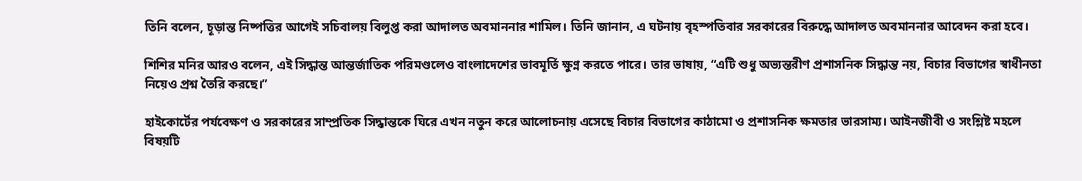তিনি বলেন, চূড়ান্ত নিষ্পত্তির আগেই সচিবালয় বিলুপ্ত করা আদালত অবমাননার শামিল। তিনি জানান, এ ঘটনায় বৃহস্পতিবার সরকারের বিরুদ্ধে আদালত অবমাননার আবেদন করা হবে।

শিশির মনির আরও বলেন, এই সিদ্ধান্ত আন্তর্জাতিক পরিমণ্ডলেও বাংলাদেশের ভাবমূর্তি ক্ষুণ্ন করতে পারে। তার ভাষায়, “এটি শুধু অভ্যন্তরীণ প্রশাসনিক সিদ্ধান্ত নয়, বিচার বিভাগের স্বাধীনতা নিয়েও প্রশ্ন তৈরি করছে।”

হাইকোর্টের পর্যবেক্ষণ ও সরকারের সাম্প্রতিক সিদ্ধান্তকে ঘিরে এখন নতুন করে আলোচনায় এসেছে বিচার বিভাগের কাঠামো ও প্রশাসনিক ক্ষমতার ভারসাম্য। আইনজীবী ও সংশ্লিষ্ট মহলে বিষয়টি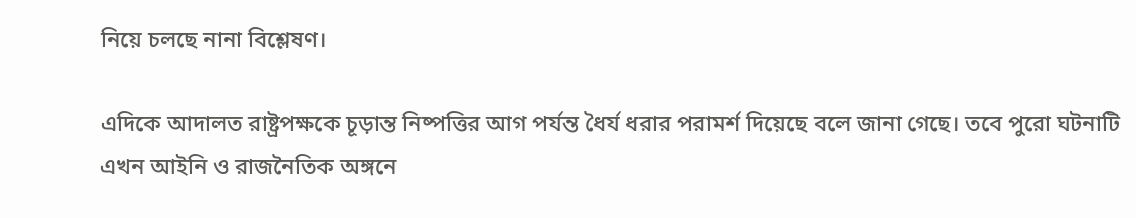নিয়ে চলছে নানা বিশ্লেষণ।

এদিকে আদালত রাষ্ট্রপক্ষকে চূড়ান্ত নিষ্পত্তির আগ পর্যন্ত ধৈর্য ধরার পরামর্শ দিয়েছে বলে জানা গেছে। তবে পুরো ঘটনাটি এখন আইনি ও রাজনৈতিক অঙ্গনে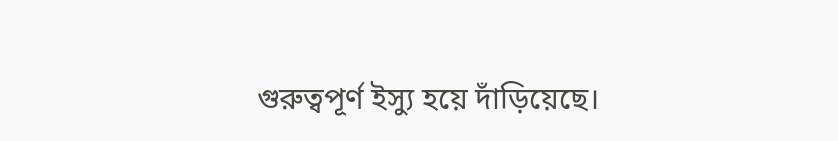গুরুত্বপূর্ণ ইস্যু হয়ে দাঁড়িয়েছে।